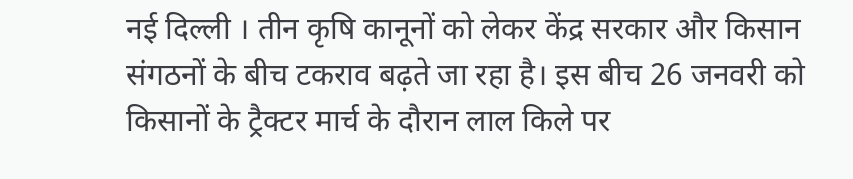नई दिल्ली । तीन कृषि कानूनों को लेकर केंद्र सरकार और किसान संगठनों के बीच टकराव बढ़ते जा रहा है। इस बीच 26 जनवरी को किसानों के ट्रैक्टर मार्च के दौरान लाल किले पर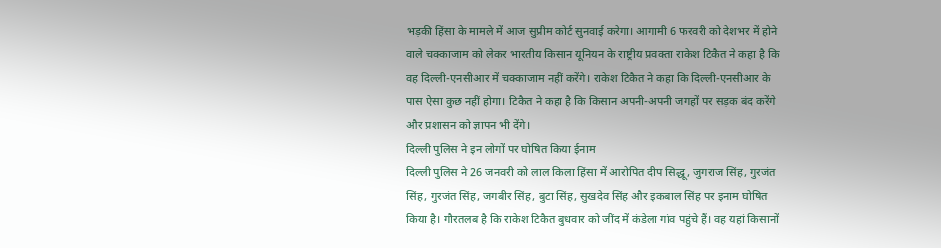भड़की हिंसा के मामले में आज सुप्रीम कोर्ट सुनवाई करेगा। आगामी 6 फरवरी को देशभर में होने वाले चक्काजाम को लेकर भारतीय किसान यूनियन के राष्ट्रीय प्रवक्ता राकेश टिकैत ने कहा है कि वह दिल्ली-एनसीआर में चक्काजाम नहीं करेंगे। राकेश टिकैत ने कहा कि दिल्ली-एनसीआर के पास ऐसा कुछ नहीं होगा। टिकैत ने कहा है कि किसान अपनी-अपनी जगहों पर सड़क बंद करेंगे और प्रशासन को ज्ञापन भी देंगे।
दिल्ली पुलिस ने इन लोगों पर घोषित किया ईनाम
दिल्ली पुलिस ने 26 जनवरी को लाल किला हिंसा में आरोपित दीप सिद्धू, जुगराज सिंह, गुरजंत सिंह, गुरजंत सिंह, जगबीर सिंह, बुटा सिंह, सुखदेव सिंह और इकबाल सिंह पर इनाम घोषित किया है। गौरतलब है कि राकेश टिकैत बुधवार को जींद में कंडेला गांव पहुंचे हैं। वह यहां किसानों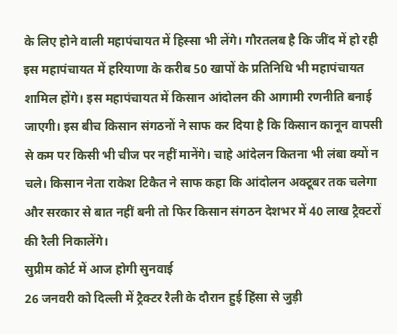के लिए होने वाली महापंचायत में हिस्सा भी लेंगे। गौरतलब है कि जींद में हो रही इस महापंचायत में हरियाणा के करीब 50 खापों के प्रतिनिधि भी महापंचायत शामिल होंगे। इस महापंचायत में किसान आंदोलन की आगामी रणनीति बनाई जाएगी। इस बीच किसान संगठनों ने साफ कर दिया है कि किसान कानून वापसी से कम पर किसी भी चीज पर नहीं मानेंगे। चाहे आंदेलन कितना भी लंबा क्यों न चले। किसान नेता राकेश टिकैत ने साफ कहा कि आंदोलन अक्टूबर तक चलेगा और सरकार से बात नहीं बनी तो फिर किसान संगठन देशभर में 40 लाख ट्रैक्टरों की रैली निकालेंगे।
सुप्रीम कोर्ट में आज होगी सुनवाई
26 जनवरी को दिल्ली में ट्रैक्टर रैली के दौरान हुई हिंसा से जुड़ी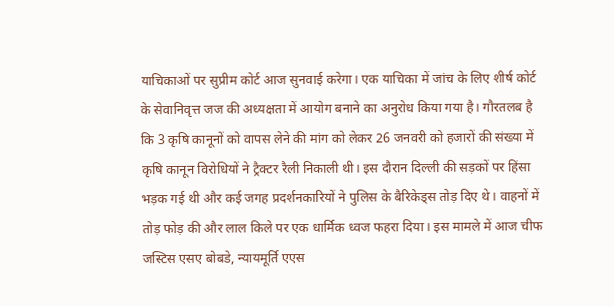याचिकाओं पर सुप्रीम कोर्ट आज सुनवाई करेगा। एक याचिका में जांच के लिए शीर्ष कोर्ट के सेवानिवृत्त जज की अध्यक्षता में आयोग बनाने का अनुरोध किया गया है। गौरतलब है कि 3 कृषि कानूनों को वापस लेने की मांग को लेकर 26 जनवरी को हजारों की संख्या में कृषि कानून विरोधियों ने ट्रैक्टर रैली निकाली थी। इस दौरान दिल्ली की सड़कों पर हिंसा भड़क गई थी और कई जगह प्रदर्शनकारियों ने पुलिस के बैरिकेड्स तोड़ दिए थे। वाहनों में तोड़ फोड़ की और लाल किले पर एक धार्मिक ध्वज फहरा दिया। इस मामले में आज चीफ जस्टिस एसए बोबडे, न्यायमूर्ति एएस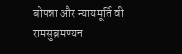बोपन्ना और न्यायमूर्ति वी रामसुब्रमण्यन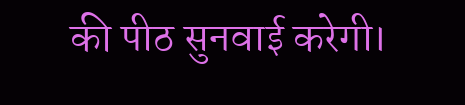की पीठ सुनवाई करेगी।